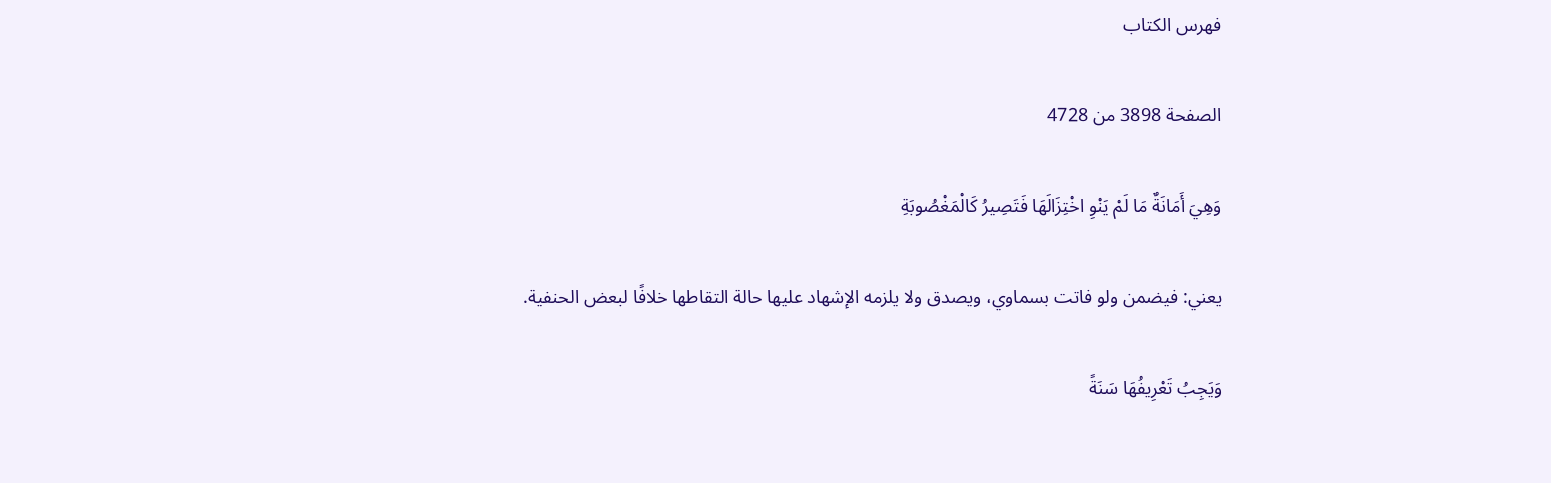فهرس الكتاب

الصفحة 3898 من 4728

وَهِيَ أَمَانَةٌ مَا لَمْ يَنْوِ اخْتِزَالَهَا فَتَصِيرُ كَالْمَغْصُوبَةِ

يعني: فيضمن ولو فاتت بسماوي، ويصدق ولا يلزمه الإشهاد عليها حالة التقاطها خلافًا لبعض الحنفية.

وَيَجِبُ تَعْرِيفُهَا سَنَةً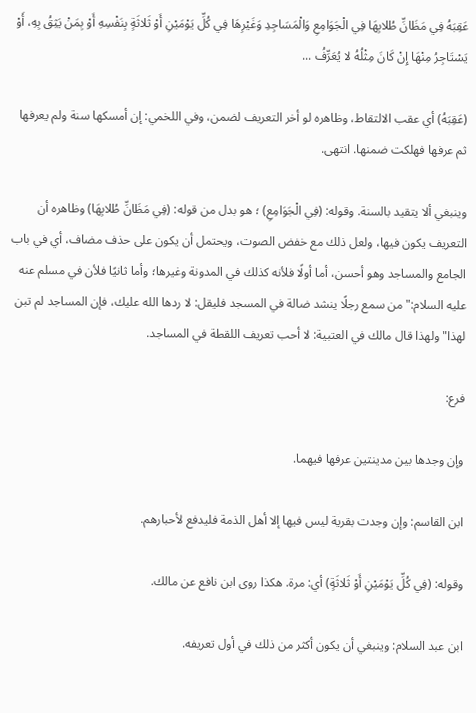عَقِبَهُ فِي مَظَانِّ طُلابِهَا فِي الْجَوَامِعِ وَالْمَسَاجِدِ وَغَيْرِهَا فِي كُلِّ يَوْمَيْنِ أَوْ ثَلاثَةٍ بِنَفْسِهِ أَوْ بِمَنْ يَثِقُ بِهِ، أَوْ يَسْتَاجِرُ مِنْهَا إِنْ كَانَ مِثْلُهُ لا يُعَرِّفُ ...

(عَقِبَهُ) أي عقب الالتقاط، وظاهره لو أخر التعريف لضمن، وفي اللخمي: إن أمسكها سنة ولم يعرفها ثم عرفها فهلكت ضمنها. انتهى.

وينبغي ألا يتقيد بالسنة. وقوله: (فِي الْجَوَامِعِ) ؛ هو بدل من قوله: (فِي مَظَانِّ طُلابِهَا) وظاهره أن التعريف يكون فيها، ولعل ذلك مع خفض الصوت، ويحتمل أن يكون على حذف مضاف، أي في باب الجامع والمساجد وهو أحسن، أما أولًا فلأنه كذلك في المدونة وغيرها؛ وأما ثانيًا فلأن في مسلم عنه عليه السلام:"من سمع رجلًا ينشد ضالة في المسجد فليقل: لا ردها الله عليك، فإن المساجد لم تبن لهذا"ولهذا قال مالك في العتبية: لا أحب تعريف اللقطة في المساجد.

فرع:

وإن وجدها بين مدينتين عرفها فيهما.

ابن القاسم: وإن وجدت بقرية ليس فيها إلا أهل الذمة فليدفع لأحبارهم.

وقوله: (فِي كُلِّ يَوْمَيْنِ أَوْ ثَلاثَةٍ) أي: مرة. هكذا روى ابن نافع عن مالك.

ابن عبد السلام: وينبغي أن يكون أكثر من ذلك في أول تعريفه.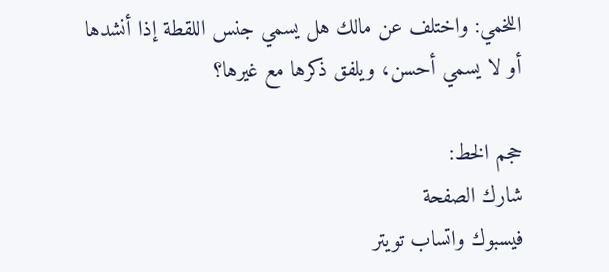اللخمي: واختلف عن مالك هل يسمي جنس اللقطة إذا أنشدها أو لا يسمي أحسن، ويلفق ذكرها مع غيرها؟

حجم الخط:
شارك الصفحة
فيسبوك واتساب تويتر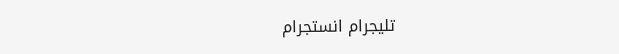تليجرام انستجرام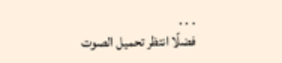. . .
فضلًا انتظر تحميل الصوت